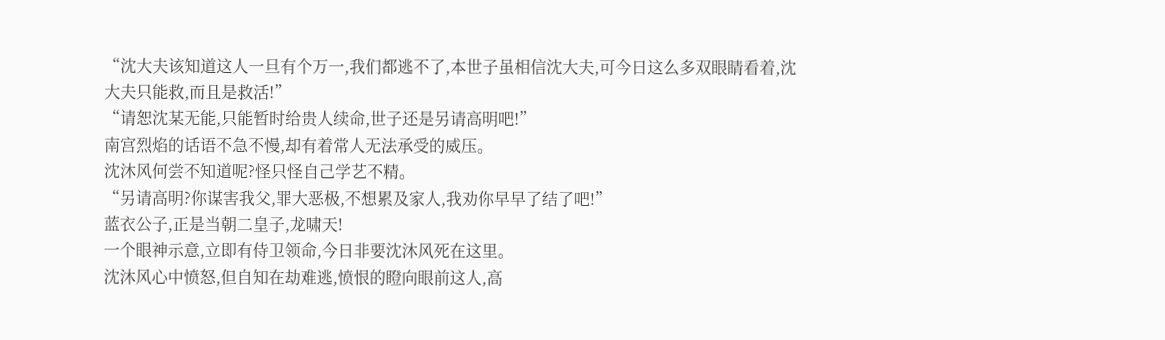“沈大夫该知道这人一旦有个万一,我们都逃不了,本世子虽相信沈大夫,可今日这么多双眼睛看着,沈大夫只能救,而且是救活!”
“请恕沈某无能,只能暂时给贵人续命,世子还是另请高明吧!”
南宫烈焰的话语不急不慢,却有着常人无法承受的威压。
沈沐风何尝不知道呢?怪只怪自己学艺不精。
“另请高明?你谋害我父,罪大恶极,不想累及家人,我劝你早早了结了吧!”
蓝衣公子,正是当朝二皇子,龙啸天!
一个眼神示意,立即有侍卫领命,今日非要沈沐风死在这里。
沈沐风心中愤怒,但自知在劫难逃,愤恨的瞪向眼前这人,高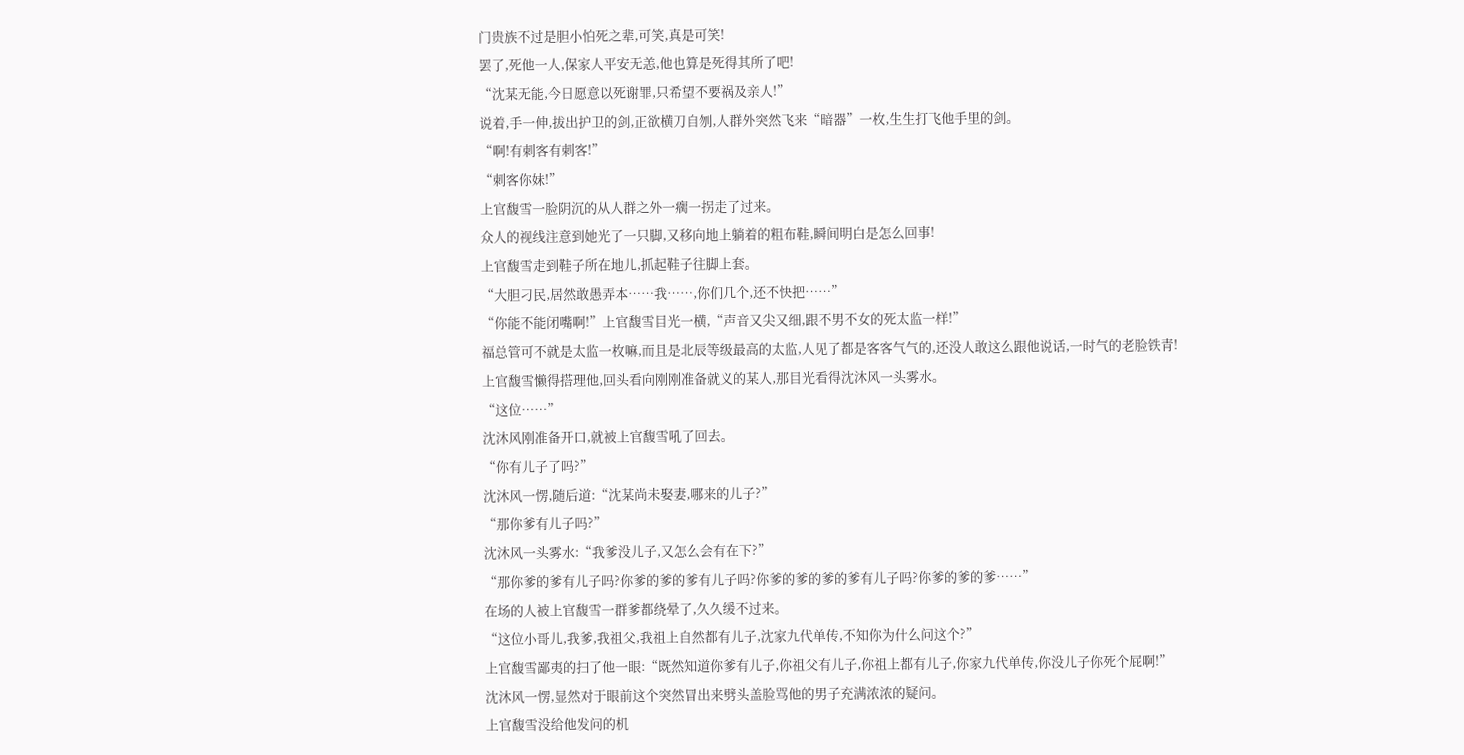门贵族不过是胆小怕死之辈,可笑,真是可笑!
罢了,死他一人,保家人平安无恙,他也算是死得其所了吧!
“沈某无能,今日愿意以死谢罪,只希望不要祸及亲人!”
说着,手一伸,拔出护卫的剑,正欲横刀自刎,人群外突然飞来“暗器”一枚,生生打飞他手里的剑。
“啊!有刺客有刺客!”
“刺客你妹!”
上官馥雪一脸阴沉的从人群之外一瘸一拐走了过来。
众人的视线注意到她光了一只脚,又移向地上躺着的粗布鞋,瞬间明白是怎么回事!
上官馥雪走到鞋子所在地儿,抓起鞋子往脚上套。
“大胆刁民,居然敢愚弄本……我……,你们几个,还不快把……”
“你能不能闭嘴啊!”上官馥雪目光一横,“声音又尖又细,跟不男不女的死太监一样!”
福总管可不就是太监一枚嘛,而且是北辰等级最高的太监,人见了都是客客气气的,还没人敢这么跟他说话,一时气的老脸铁青!
上官馥雪懒得搭理他,回头看向刚刚准备就义的某人,那目光看得沈沐风一头雾水。
“这位……”
沈沐风刚准备开口,就被上官馥雪吼了回去。
“你有儿子了吗?”
沈沐风一愣,随后道:“沈某尚未娶妻,哪来的儿子?”
“那你爹有儿子吗?”
沈沐风一头雾水:“我爹没儿子,又怎么会有在下?”
“那你爹的爹有儿子吗?你爹的爹的爹有儿子吗?你爹的爹的爹的爹有儿子吗?你爹的爹的爹……”
在场的人被上官馥雪一群爹都绕晕了,久久缓不过来。
“这位小哥儿,我爹,我祖父,我祖上自然都有儿子,沈家九代单传,不知你为什么问这个?”
上官馥雪鄙夷的扫了他一眼:“既然知道你爹有儿子,你祖父有儿子,你祖上都有儿子,你家九代单传,你没儿子你死个屁啊!”
沈沐风一愣,显然对于眼前这个突然冒出来劈头盖脸骂他的男子充满浓浓的疑问。
上官馥雪没给他发问的机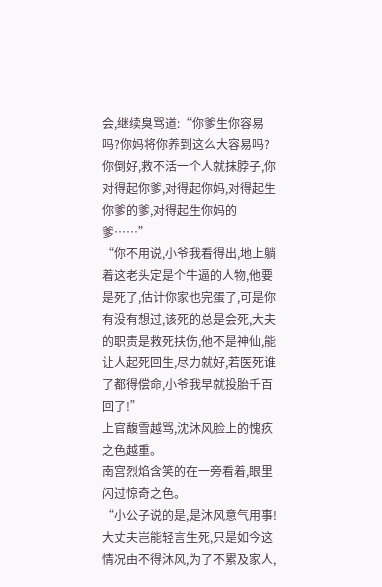会,继续臭骂道:“你爹生你容易吗?你妈将你养到这么大容易吗?你倒好,救不活一个人就抹脖子,你对得起你爹,对得起你妈,对得起生你爹的爹,对得起生你妈的爹……”
“你不用说,小爷我看得出,地上躺着这老头定是个牛逼的人物,他要是死了,估计你家也完蛋了,可是你有没有想过,该死的总是会死,大夫的职责是救死扶伤,他不是神仙,能让人起死回生,尽力就好,若医死谁了都得偿命,小爷我早就投胎千百回了!”
上官馥雪越骂,沈沐风脸上的愧疚之色越重。
南宫烈焰含笑的在一旁看着,眼里闪过惊奇之色。
“小公子说的是,是沐风意气用事!大丈夫岂能轻言生死,只是如今这情况由不得沐风,为了不累及家人,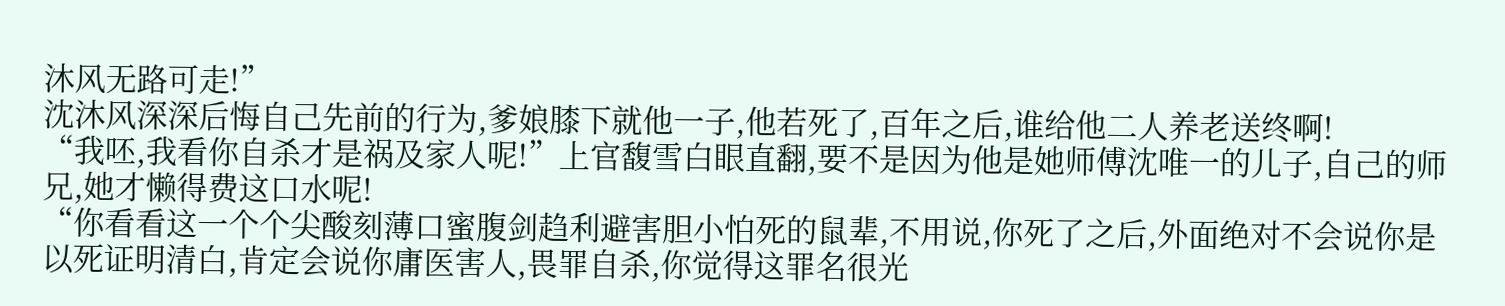沐风无路可走!”
沈沐风深深后悔自己先前的行为,爹娘膝下就他一子,他若死了,百年之后,谁给他二人养老送终啊!
“我呸,我看你自杀才是祸及家人呢!”上官馥雪白眼直翻,要不是因为他是她师傅沈唯一的儿子,自己的师兄,她才懒得费这口水呢!
“你看看这一个个尖酸刻薄口蜜腹剑趋利避害胆小怕死的鼠辈,不用说,你死了之后,外面绝对不会说你是以死证明清白,肯定会说你庸医害人,畏罪自杀,你觉得这罪名很光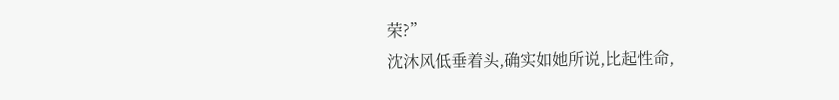荣?”
沈沐风低垂着头,确实如她所说,比起性命,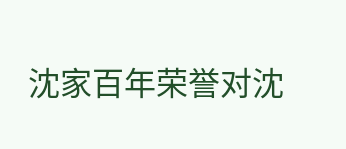沈家百年荣誉对沈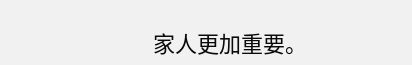家人更加重要。